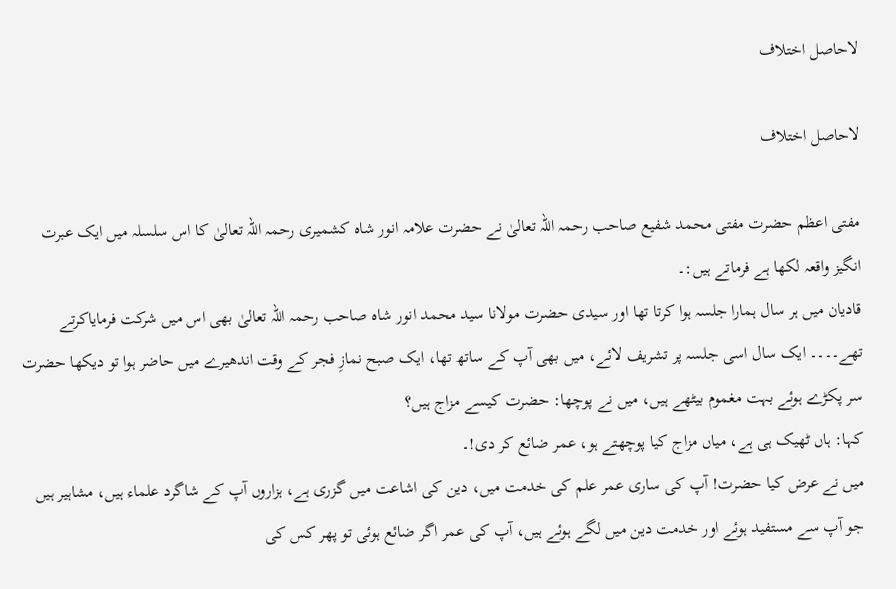لاحاصل اختلاف

لاحاصل اختلاف

مفتی اعظم حضرت مفتی محمد شفیع صاحب رحمہ اللہ تعالیٰ نے حضرت علامہ انور شاہ کشمیری رحمہ اللہ تعالیٰ کا اس سلسلہ میں ایک عبرت انگیز واقعہ لکھا ہے فرماتے ہیں:۔
قادیان میں ہر سال ہمارا جلسہ ہوا کرتا تھا اور سیدی حضرت مولانا سید محمد انور شاہ صاحب رحمہ اللہ تعالیٰ بھی اس میں شرکت فرمایاکرتے تھے۔۔۔۔ ایک سال اسی جلسہ پر تشریف لائے، میں بھی آپ کے ساتھ تھا، ایک صبح نمازِ فجر کے وقت اندھیرے میں حاضر ہوا تو دیکھا حضرت سر پکڑے ہوئے بہت مغموم بیٹھے ہیں، میں نے پوچھا: حضرت کیسے مزاج ہیں؟
کہا: ہاں ٹھیک ہی ہے، میاں مزاج کیا پوچھتے ہو، عمر ضائع کر دی!۔
میں نے عرض کیا حضرت! آپ کی ساری عمر علم کی خدمت میں، دین کی اشاعت میں گزری ہے، ہزاروں آپ کے شاگرد علماء ہیں، مشاہیر ہیں جو آپ سے مستفید ہوئے اور خدمت دین میں لگے ہوئے ہیں، آپ کی عمر اگر ضائع ہوئی تو پھر کس کی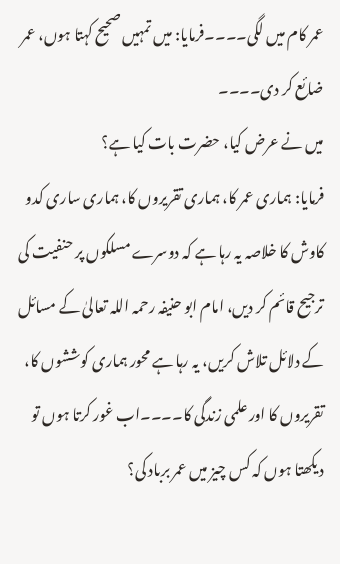عمر کام میں لگی۔۔۔۔فرمایا: میں تمہیں صحیح کہتا ہوں، عمر ضائع کر دی۔۔۔۔
میں نے عرض کیا، حضرت بات کیا ہے؟
فرمایا: ہماری عمر کا، ہماری تقریروں کا، ہماری ساری کدو کاوش کا خلاصہ یہ رہا ہے کہ دوسرے مسلکوں پر حنفیت کی ترجیح قائم کر دیں، امام ابو حنیفہ رحمہ اللہ تعالیٰ کے مسائل کے دلائل تلاش کریں، یہ رہا ہے محور ہماری کوششوں کا، تقریروں کا اور علمی زندگی کا۔۔۔۔اب غور کرتا ہوں تو دیکھتا ہوں کہ کس چیز میں عمر برباد کی؟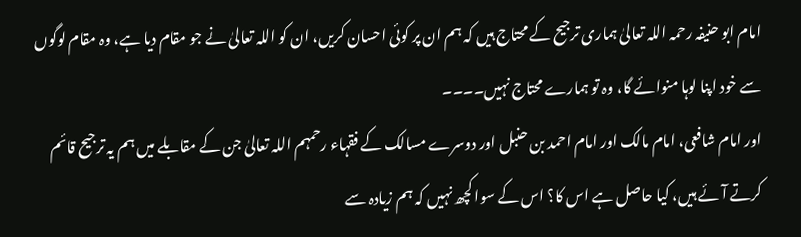امام ابو حنیفہ رحمہ اللہ تعالیٰ ہماری ترجیح کے محتاج ہیں کہ ہم ان پر کوئی احسان کریں، ان کو اللہ تعالیٰ نے جو مقام دیا ہے، وہ مقام لوگوں سے خود اپنا لوہا منوائے گا، وہ تو ہمارے محتاج نہیں۔۔۔۔
اور امام شافعی، امام مالک اور امام احمد بن حنبل اور دوسرے مسالک کے فقہاء رحمہم اللہ تعالیٰ جن کے مقابلے میں ہم یہ ترجیح قائم کرتے آئے ہیں، کیا حاصل ہے اس کا؟ اس کے سوا کچھ نہیں کہ ہم زیادہ سے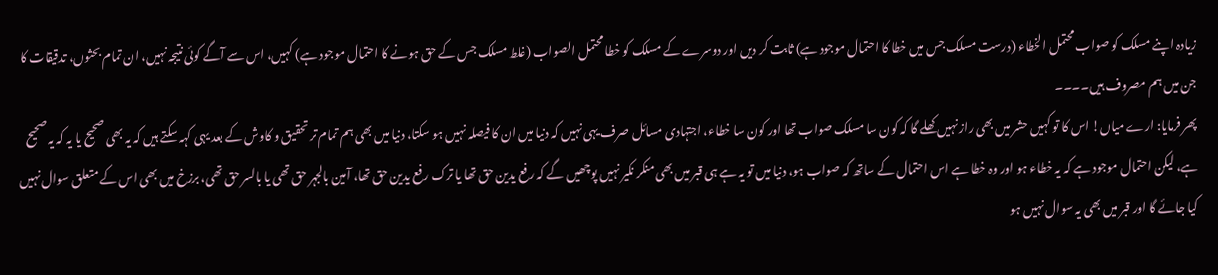زیادہ اپنے مسلک کو صواب محتمل الخطاء (درست مسلک جس میں خطا کا احتمال موجود ہے) ثابت کر دیں اور دوسرے کے مسلک کو خطا محتمل الصواب (غلط مسلک جس کے حق ہونے کا احتمال موجود ہے) کہیں، اس سے آگے کوئی نتیجہ نہیں، ان تمام بحثوں، تدقیقات کا جن میں ہم مصروف ہیں۔۔۔۔
پھر فرمایا: ارے میاں! اس کا تو کہیں حشر میں بھی راز نہیں کھلے گا کہ کون سا مسلک صواب تھا اور کون سا خطاء، اجتہادی مسائل صرف یہی نہیں کہ دنیا میں ان کا فیصلہ نہیں ہو سکتا، دنیا میں بھی ہم تمام تر تحقیق و کاوش کے بعد یہی کہہ سکتے ہیں کہ یہ بھی صحیح یا یہ کہ یہ صحیح ہے، لیکن احتمال موجود ہے کہ یہ خطاء ہو اور وہ خطا ہے اس احتمال کے ساتھ کہ صواب ہو، دنیا میں تو یہ ہے ہی قبر میں بھی منکر نکیر نہیں پوچھیں گے کہ رفع یدین حق تھا یا ترک رفع یدین حق تھا، آمین بالجہر حق تھی یا بالسر حق تھی، برزخ میں بھی اس کے متعلق سوال نہیں کیا جائے گا اور قبر میں بھی یہ سوال نہیں ہو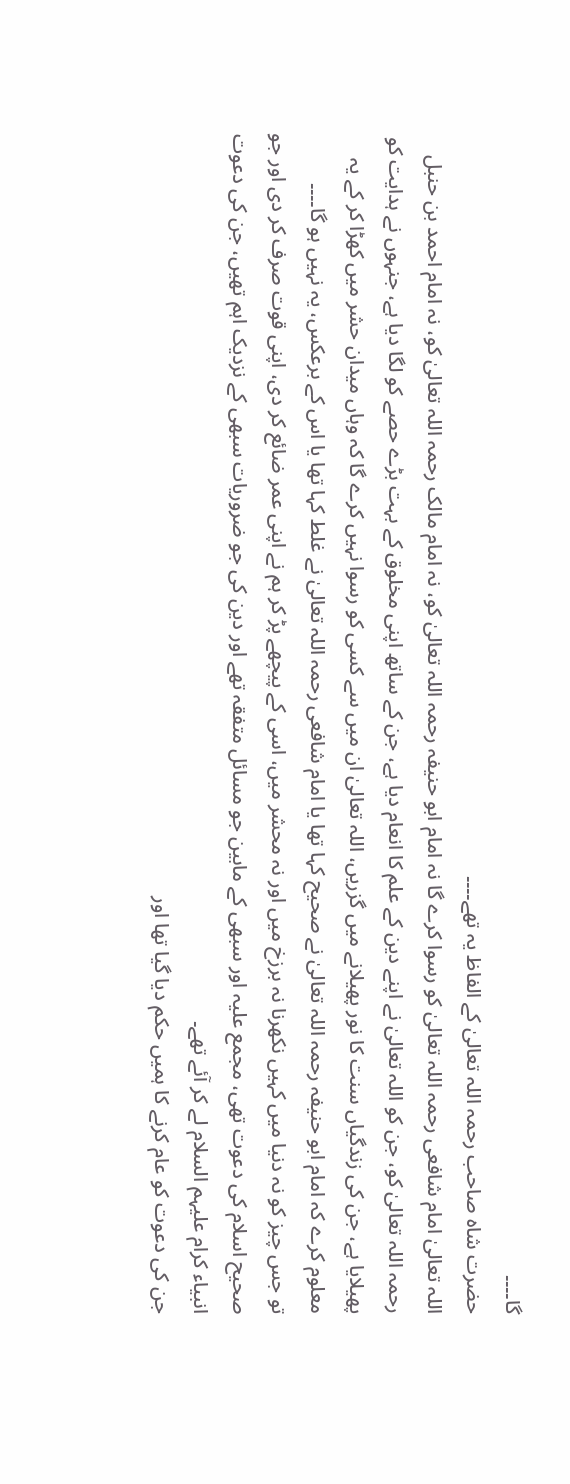گا۔۔۔۔
حضرت شاہ صاحب رحمہ اللہ تعالیٰ کے الفاظ یہ تھے۔۔۔۔
اللہ تعالیٰ امام شافعی رحمہ اللہ تعالیٰ کو رسوا کرے گا نہ امام ابو حنیفہ رحمہ اللہ تعالیٰ کو، نہ امام مالک رحمہ اللہ تعالیٰ کو، نہ امام احمد بن حنبل رحمہ اللہ تعالیٰ کو، جن کو اللہ تعالیٰ نے اپنے دین کے علم کا انعام دیا ہے، جن کے ساتھ اپنی مخلوق کے بہت بڑے حصے کو لگا دیا ہے، جنہوں نے ہدایت کو پھیلایا ہے، جن کی زندگیاں سنت کا نور پھیلانے میں گزریں، اللہ تعالیٰ ان میں سے کسی کو رسوا نہیں کرے گا کہ وہاں میدان حشر میں کھڑا کر کے یہ معلوم کرے کہ امام ابو حنیفہ رحمہ اللہ تعالیٰ نے صحیح کہا تھا یا امام شافعی رحمہ اللہ تعالیٰ نے غلط کہا تھا یا اس کے برعکس، یہ نہیں ہو گا۔۔۔۔
تو جس چیز کو نہ دنیا میں کہیں نکھرنا نہ برزخ میں اور نہ محشر میں، اسی کے پیچھے پڑ کر ہم نے اپنی عمر ضائع کر دی، اپنی قوت صرف کر دی اور جو صحیح اسلام کی دعوت تھی، مجمع علیہ اور سبھی کے مابین جو مسائل متفقہ تھے اور دین کی جو ضروریات سبھی کے نزدیک اہم تھیں، جن کی دعوت انبیاء کرام علیہم السلام لے کر آئے تھے۔
جن کی دعوت کو عام کرنے کا ہمیں حکم دیا گیا تھا اور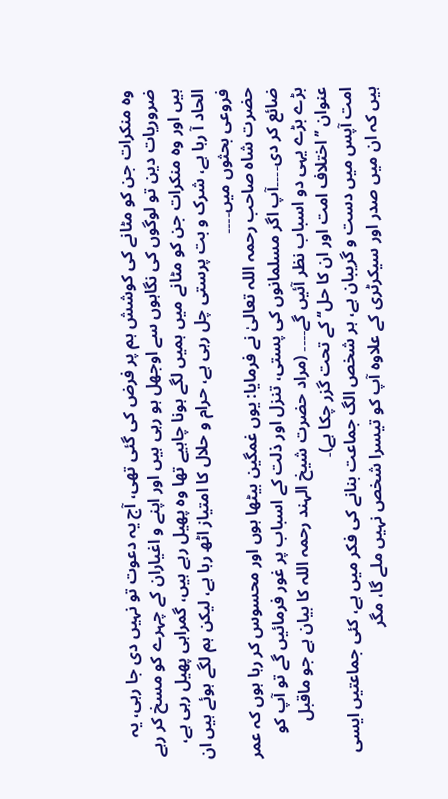وہ منکرات جن کو مٹانے کی کوشش ہم پر فرض کی گئی تھی، آج یہ دعوت تو نہیں دی جا رہی، یہ ضروریات دین تو لوگوں کی نگاہوں سے اوجھل ہو رہی ہیں اور اپنے و اغیاران کے چہرے کو مسخ کر رہے ہیں اور وہ منکرات جن کو مٹانے میں ہمیں لگے ہونا چاہیے تھا وہ پھیل رہے ہیں، گمراہی پھیل رہی ہے، الحاد آ رہا ہے، شرک و بت پرستی چل رہی ہے، حرام و حلال کا امتیاز اٹھ رہا ہے، لیکن ہم لگے ہوئے ہیں ان فروعی بحثوں میں۔۔۔۔
حضرت شاہ صاحب رحمہ اللہ تعالیٰ نے فرمایا: یوں غمگین بیٹھا ہوں اور محسوس کر رہا ہوں کہ عمر ضائع کر دی۔۔۔۔آپ اگر مسلمانوں کی پستی، تنزل اور ذلت کے اسباب پر غور فرمائیں گے تو آپ کو بڑے بڑے یہی دو اسباب نظر آئیں گے۔۔۔۔ (مراد حضرت شیخ الہند رحمہ اللہ کا بیان ہے جو ماقبل عنوان ’’اختلاف امت اور ان کا حل‘‘ کے تحت گزر چکا ہے)۔
امت آپس میں دست و گریبان ہے، ہر شخص الگ جماعت بنانے کی فکر میں ہے، کئی جماعتیں ایسی ہیں کہ ان میں صدر اور سیکرٹری کے علاوہ آپ کو تیسرا شخص نہیں ملے گا، مگر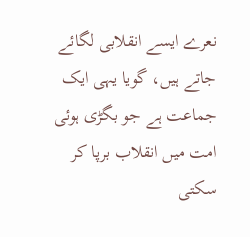نعرے ایسے انقلابی لگائے جاتے ہیں، گویا یہی ایک جماعت ہے جو بگڑی ہوئی امت میں انقلاب برپا کر سکتی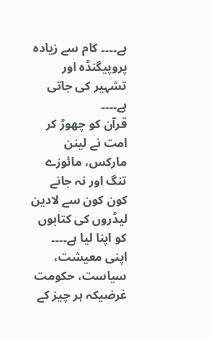ہے۔۔۔۔ کام سے زیادہ پروپیگنڈہ اور تشہیر کی جاتی ہے۔۔۔۔
قرآن کو چھوڑ کر امت نے لینن مارکس، مائوزے تنگ اور نہ جانے کون کون سے لادین لیڈروں کی کتابوں کو اپنا لیا ہے۔۔۔۔ اپنی معیشت، سیاست، حکومت غرضیکہ ہر چیز کے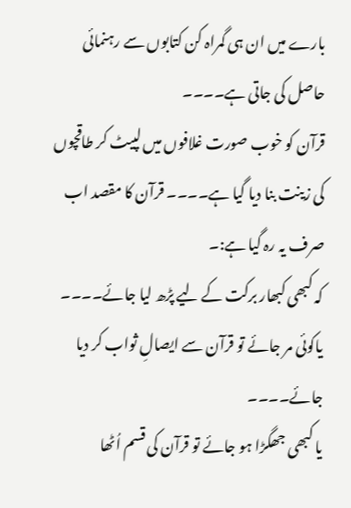بارے میں ان ہی گمراہ کن کتابوں سے رہنمائی حاصل کی جاتی ہے۔۔۔۔
قرآن کو خوب صورت غلافوں میں لپیٹ کر طاقچوں کی زینت بنا دیا گیا ہے۔۔۔۔ قرآن کا مقصد اب صرف یہ رہ گیا ہے:۔
کہ کبھی کبھار برکت کے لیے پڑھ لیا جائے۔۔۔۔
یاکوئی مر جائے تو قرآن سے ایصالِ ثواب کر دیا جائے۔۔۔۔
یا کبھی جھگڑا ہو جائے تو قرآن کی قسم اُٹھا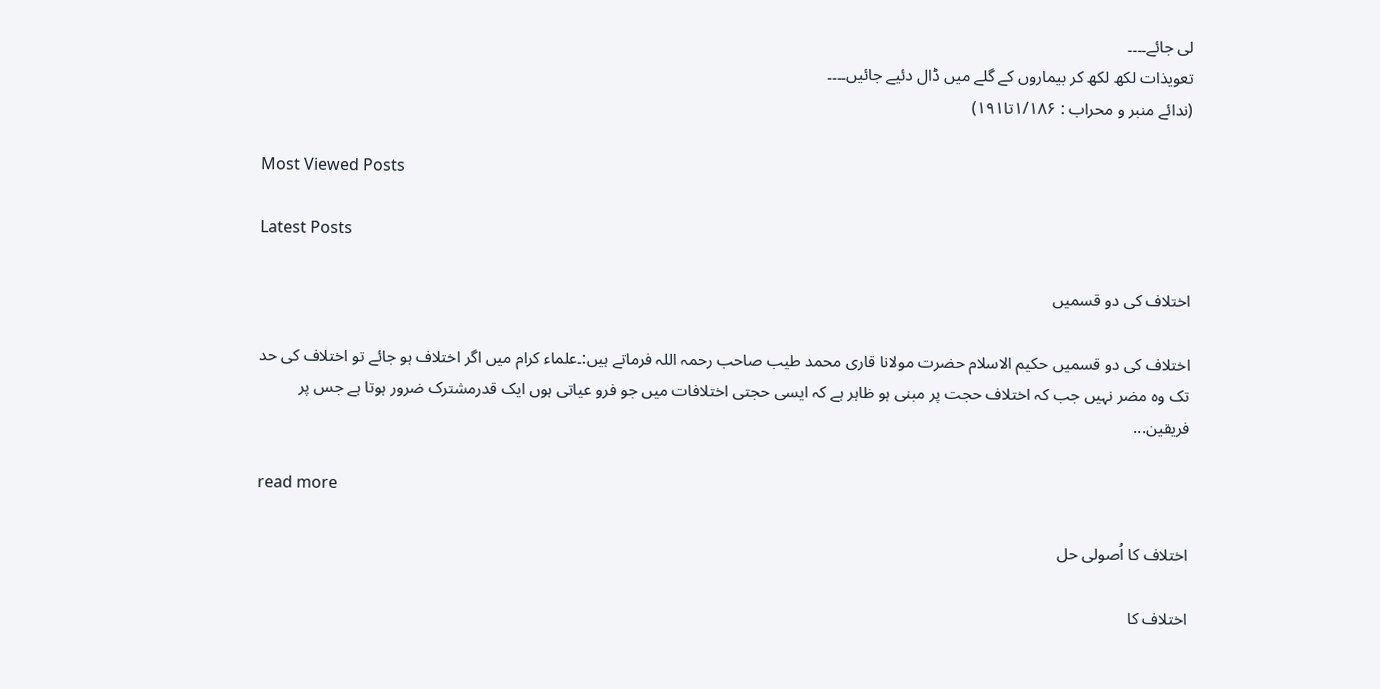لی جائے۔۔۔۔
تعویذات لکھ لکھ کر بیماروں کے گلے میں ڈال دئیے جائیں۔۔۔۔
(ندائے منبر و محراب : ۱/۱۸۶تا۱۹۱)

Most Viewed Posts

Latest Posts

اختلاف کی دو قسمیں

اختلاف کی دو قسمیں حکیم الاسلام حضرت مولانا قاری محمد طیب صاحب رحمہ اللہ فرماتے ہیں:۔علماء کرام میں اگر اختلاف ہو جائے تو اختلاف کی حد تک وہ مضر نہیں جب کہ اختلاف حجت پر مبنی ہو ظاہر ہے کہ ایسی حجتی اختلافات میں جو فرو عیاتی ہوں ایک قدرمشترک ضرور ہوتا ہے جس پر فریقین...

read more

اختلاف کا اُصولی حل

اختلاف کا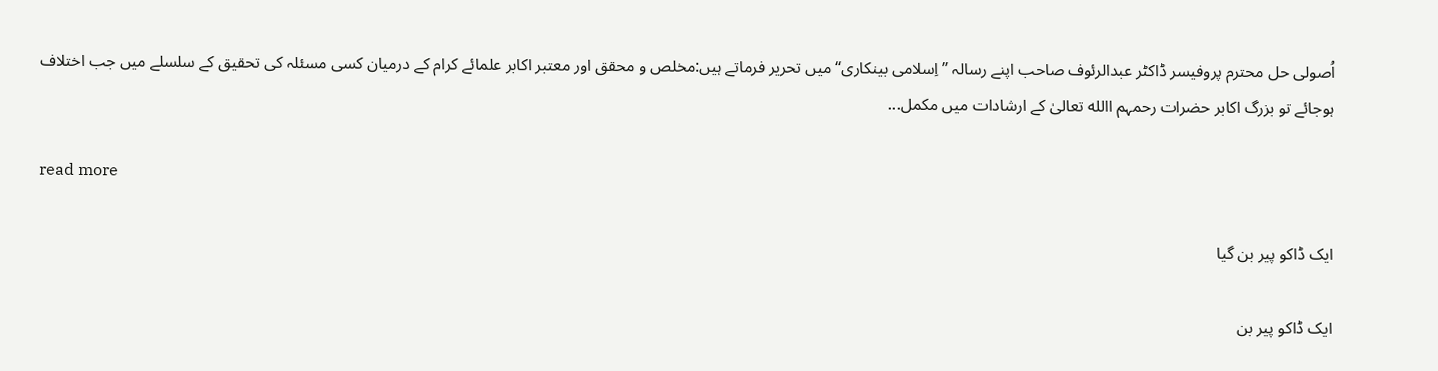اُصولی حل محترم پروفیسر ڈاکٹر عبدالرئوف صاحب اپنے رسالہ ’’اِسلامی بینکاری‘‘ میں تحریر فرماتے ہیں:مخلص و محقق اور معتبر اکابر علمائے کرام کے درمیان کسی مسئلہ کی تحقیق کے سلسلے میں جب اختلاف ہوجائے تو بزرگ اکابر حضرات رحمہم االله تعالیٰ کے ارشادات میں مکمل...

read more

ایک ڈاکو پیر بن گیا

ایک ڈاکو پیر بن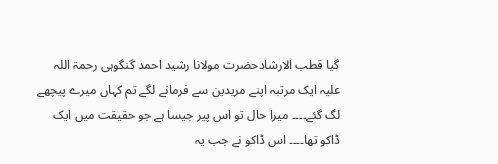گیا قطب الارشادحضرت مولانا رشید احمد گنگوہی رحمۃ اللہ علیہ ایک مرتبہ اپنے مریدین سے فرمانے لگے تم کہاں میرے پیچھے لگ گئے۔۔۔۔ میرا حال تو اس پیر جیسا ہے جو حقیقت میں ایک ڈاکو تھا۔۔۔۔ اس ڈاکو نے جب یہ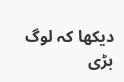دیکھا کہ لوگ بڑی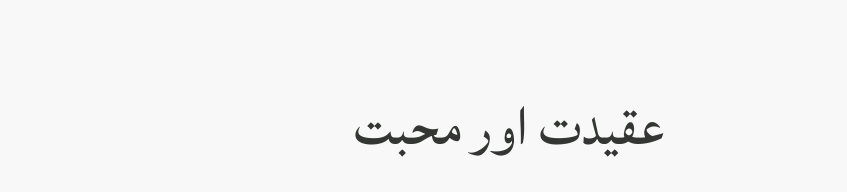عقیدت اور محبت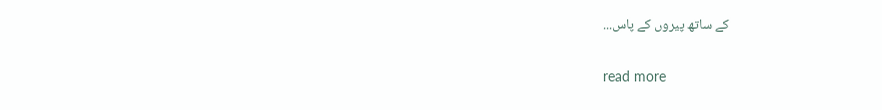کے ساتھ پیروں کے پاس...

read more